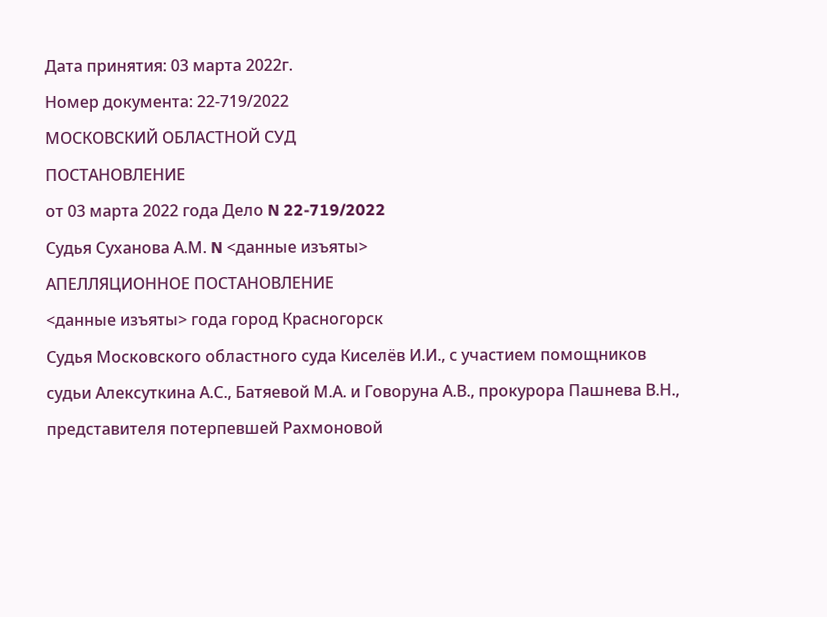Дата принятия: 03 марта 2022г.
Номер документа: 22-719/2022
МОСКОВСКИЙ ОБЛАСТНОЙ СУД
ПОСТАНОВЛЕНИЕ
от 03 марта 2022 года Дело N 22-719/2022
Судья Суханова А.М. N <данные изъяты>
АПЕЛЛЯЦИОННОЕ ПОСТАНОВЛЕНИЕ
<данные изъяты> года город Красногорск
Судья Московского областного суда Киселёв И.И., с участием помощников судьи Алексуткина А.С., Батяевой М.А. и Говоруна А.В., прокурора Пашнева В.Н., представителя потерпевшей Рахмоновой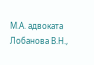М.А. адвоката Лобанова В.Н.,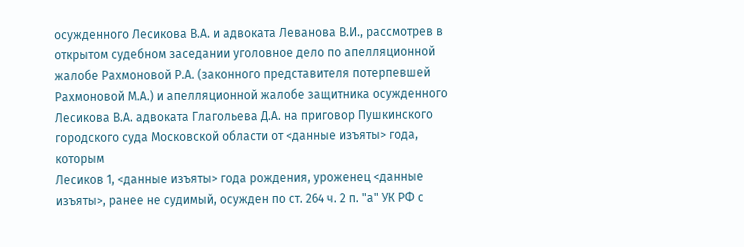осужденного Лесикова В.А. и адвоката Леванова В.И., рассмотрев в открытом судебном заседании уголовное дело по апелляционной жалобе Рахмоновой Р.А. (законного представителя потерпевшей Рахмоновой М.А.) и апелляционной жалобе защитника осужденного Лесикова В.А. адвоката Глагольева Д.А. на приговор Пушкинского городского суда Московской области от <данные изъяты> года, которым
Лесиков 1, <данные изъяты> года рождения, уроженец <данные изъяты>, ранее не судимый, осужден по ст. 264 ч. 2 п. "а" УК РФ с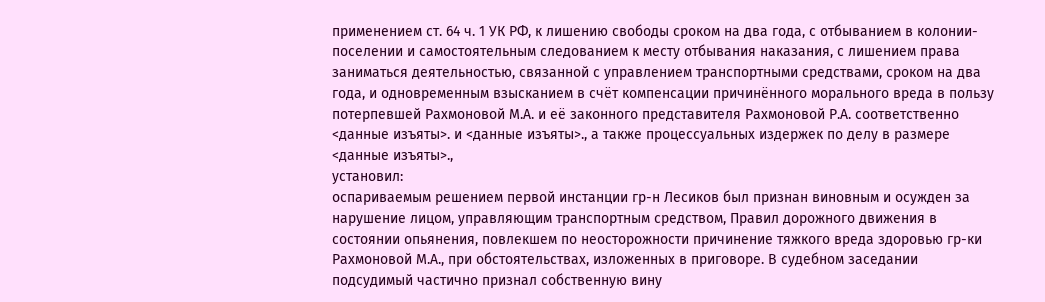применением ст. 64 ч. 1 УК РФ, к лишению свободы сроком на два года, с отбыванием в колонии-поселении и самостоятельным следованием к месту отбывания наказания, с лишением права заниматься деятельностью, связанной с управлением транспортными средствами, сроком на два года, и одновременным взысканием в счёт компенсации причинённого морального вреда в пользу потерпевшей Рахмоновой М.А. и её законного представителя Рахмоновой Р.А. соответственно <данные изъяты>. и <данные изъяты>., а также процессуальных издержек по делу в размере <данные изъяты>.,
установил:
оспариваемым решением первой инстанции гр-н Лесиков был признан виновным и осужден за нарушение лицом, управляющим транспортным средством, Правил дорожного движения в состоянии опьянения, повлекшем по неосторожности причинение тяжкого вреда здоровью гр-ки Рахмоновой М.А., при обстоятельствах, изложенных в приговоре. В судебном заседании подсудимый частично признал собственную вину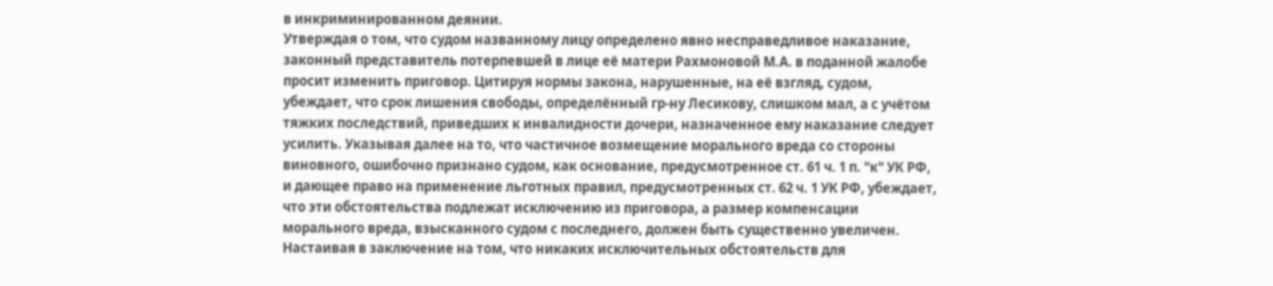в инкриминированном деянии.
Утверждая о том, что судом названному лицу определено явно несправедливое наказание, законный представитель потерпевшей в лице её матери Рахмоновой М.А. в поданной жалобе просит изменить приговор. Цитируя нормы закона, нарушенные, на её взгляд, судом, убеждает, что срок лишения свободы, определённый гр-ну Лесикову, слишком мал, а с учётом тяжких последствий, приведших к инвалидности дочери, назначенное ему наказание следует усилить. Указывая далее на то, что частичное возмещение морального вреда со стороны виновного, ошибочно признано судом, как основание, предусмотренное ст. 61 ч. 1 п. "к" УК РФ, и дающее право на применение льготных правил, предусмотренных ст. 62 ч. 1 УК РФ, убеждает, что эти обстоятельства подлежат исключению из приговора, а размер компенсации морального вреда, взысканного судом с последнего, должен быть существенно увеличен. Настаивая в заключение на том, что никаких исключительных обстоятельств для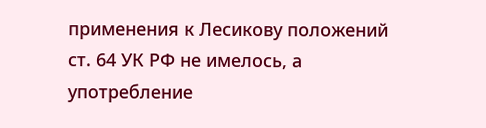применения к Лесикову положений ст. 64 УК РФ не имелось, а употребление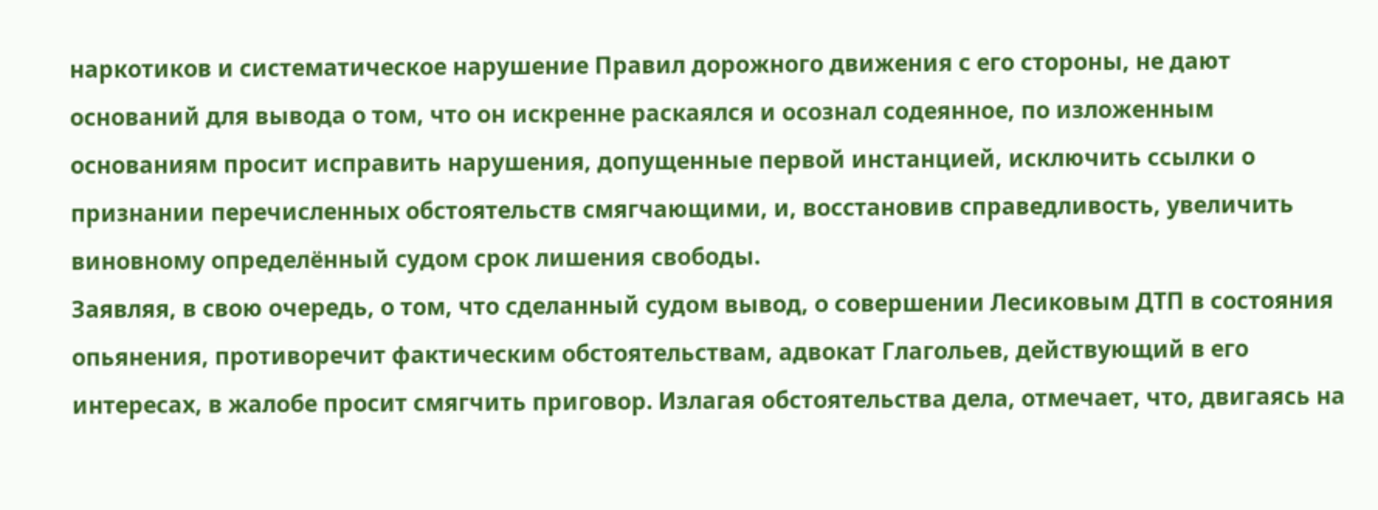наркотиков и систематическое нарушение Правил дорожного движения с его стороны, не дают оснований для вывода о том, что он искренне раскаялся и осознал содеянное, по изложенным основаниям просит исправить нарушения, допущенные первой инстанцией, исключить ссылки о признании перечисленных обстоятельств смягчающими, и, восстановив справедливость, увеличить виновному определённый судом срок лишения свободы.
Заявляя, в свою очередь, о том, что сделанный судом вывод, о совершении Лесиковым ДТП в состояния опьянения, противоречит фактическим обстоятельствам, адвокат Глагольев, действующий в его интересах, в жалобе просит смягчить приговор. Излагая обстоятельства дела, отмечает, что, двигаясь на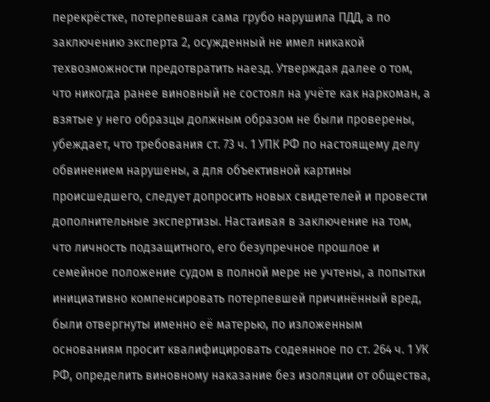перекрёстке, потерпевшая сама грубо нарушила ПДД, а по заключению эксперта 2, осужденный не имел никакой техвозможности предотвратить наезд. Утверждая далее о том, что никогда ранее виновный не состоял на учёте как наркоман, а взятые у него образцы должным образом не были проверены, убеждает, что требования ст. 73 ч. 1 УПК РФ по настоящему делу обвинением нарушены, а для объективной картины происшедшего, следует допросить новых свидетелей и провести дополнительные экспертизы. Настаивая в заключение на том, что личность подзащитного, его безупречное прошлое и семейное положение судом в полной мере не учтены, а попытки инициативно компенсировать потерпевшей причинённый вред, были отвергнуты именно её матерью, по изложенным основаниям просит квалифицировать содеянное по ст. 264 ч. 1 УК РФ, определить виновному наказание без изоляции от общества,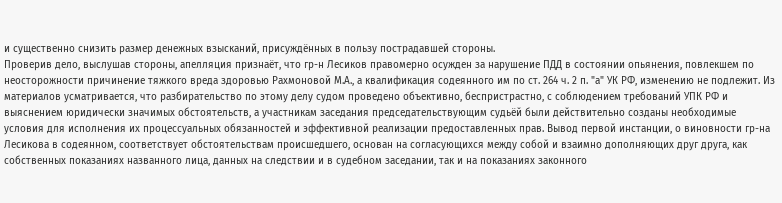и существенно снизить размер денежных взысканий, присуждённых в пользу пострадавшей стороны.
Проверив дело, выслушав стороны, апелляция признаёт, что гр-н Лесиков правомерно осужден за нарушение ПДД в состоянии опьянения, повлекшем по неосторожности причинение тяжкого вреда здоровью Рахмоновой М.А., а квалификация содеянного им по ст. 264 ч. 2 п. "а" УК РФ, изменению не подлежит. Из материалов усматривается, что разбирательство по этому делу судом проведено объективно, беспристрастно, с соблюдением требований УПК РФ и выяснением юридически значимых обстоятельств, а участникам заседания председательствующим судьёй были действительно созданы необходимые условия для исполнения их процессуальных обязанностей и эффективной реализации предоставленных прав. Вывод первой инстанции, о виновности гр-на Лесикова в содеянном, соответствует обстоятельствам происшедшего, основан на согласующихся между собой и взаимно дополняющих друг друга, как собственных показаниях названного лица, данных на следствии и в судебном заседании, так и на показаниях законного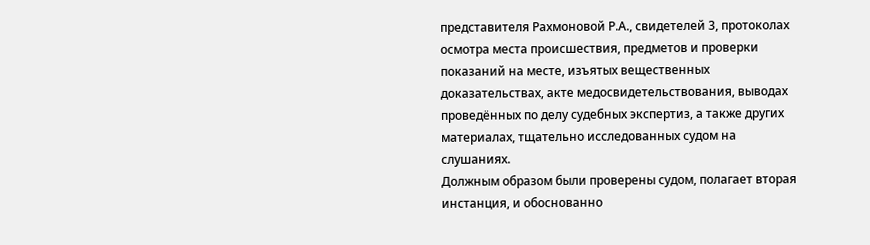представителя Рахмоновой Р.А., свидетелей 3, протоколах осмотра места происшествия, предметов и проверки показаний на месте, изъятых вещественных доказательствах, акте медосвидетельствования, выводах проведённых по делу судебных экспертиз, а также других материалах, тщательно исследованных судом на слушаниях.
Должным образом были проверены судом, полагает вторая инстанция, и обоснованно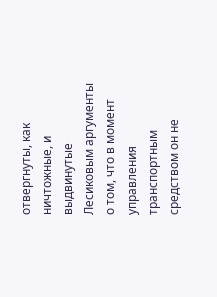отвергнуты, как ничтожные, и выдвинутые Лесиковым аргументы о том, что в момент управления транспортным средством он не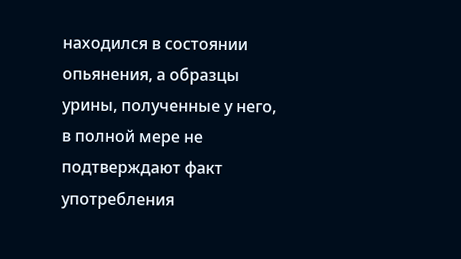находился в состоянии опьянения, а образцы урины, полученные у него, в полной мере не подтверждают факт употребления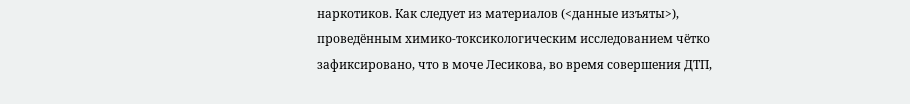наркотиков. Как следует из материалов (<данные изъяты>), проведённым химико-токсикологическим исследованием чётко зафиксировано, что в моче Лесикова, во время совершения ДТП,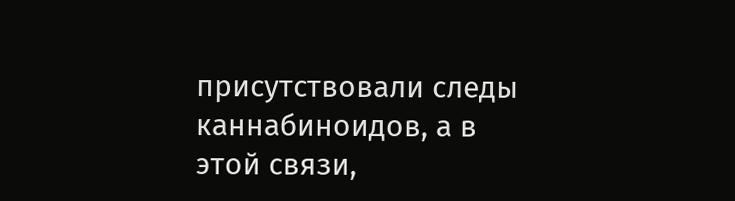присутствовали следы каннабиноидов, а в этой связи,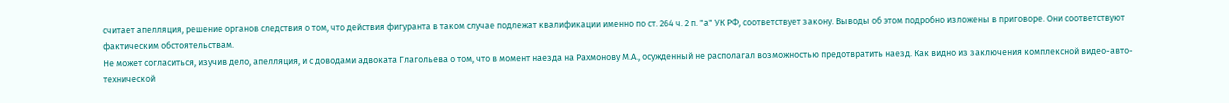считает апелляция, решение органов следствия о том, что действия фигуранта в таком случае подлежат квалификации именно по ст. 264 ч. 2 п. "а" УК РФ, соответствует закону. Выводы об этом подробно изложены в приговоре. Они соответствуют фактическим обстоятельствам.
Не может согласиться, изучив дело, апелляция, и с доводами адвоката Глагольева о том, что в момент наезда на Рахмонову М.А., осужденный не располагал возможностью предотвратить наезд. Как видно из заключения комплексной видео-авто-технической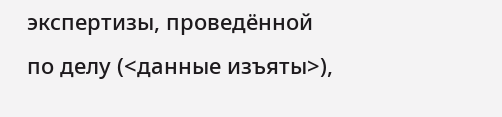экспертизы, проведённой по делу (<данные изъяты>),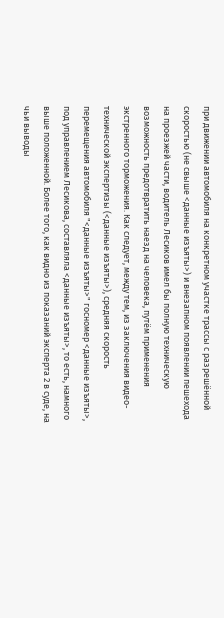при движении автомобиля на конкретном участке трассы с разрешённой скоростью (не свыше <данные изъяты>) и внезапном появлении пешехода на проезжей части, водитель Лесиков имел бы полную техническую возможность предотвратить наезд на человека, путём применения экстренного торможения. Как следует, между тем, из заключения видео-технической экспертизы (<данные изъяты>), средняя скорость перемещения автомобиля "<данные изъяты>" госномер <данные изъяты>, под управлением Лесикова, составляла <данные изъяты>, то есть, намного выше положенной. Более того, как видно из показаний эксперта 2 в суде, на чьи выводы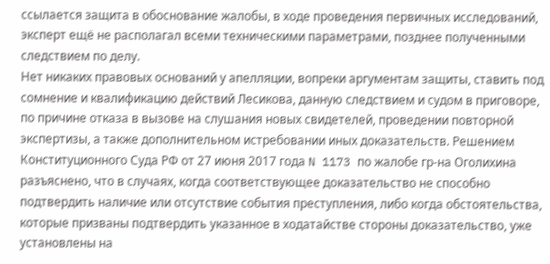ссылается защита в обоснование жалобы, в ходе проведения первичных исследований, эксперт ещё не располагал всеми техническими параметрами, позднее полученными следствием по делу.
Нет никаких правовых оснований у апелляции, вопреки аргументам защиты, ставить под сомнение и квалификацию действий Лесикова, данную следствием и судом в приговоре, по причине отказа в вызове на слушания новых свидетелей, проведении повторной экспертизы, а также дополнительном истребовании иных доказательств. Решением Конституционного Суда РФ от 27 июня 2017 года N 1173 по жалобе гр-на Оголихина разъяснено, что в случаях, когда соответствующее доказательство не способно подтвердить наличие или отсутствие события преступления, либо когда обстоятельства, которые призваны подтвердить указанное в ходатайстве стороны доказательство, уже установлены на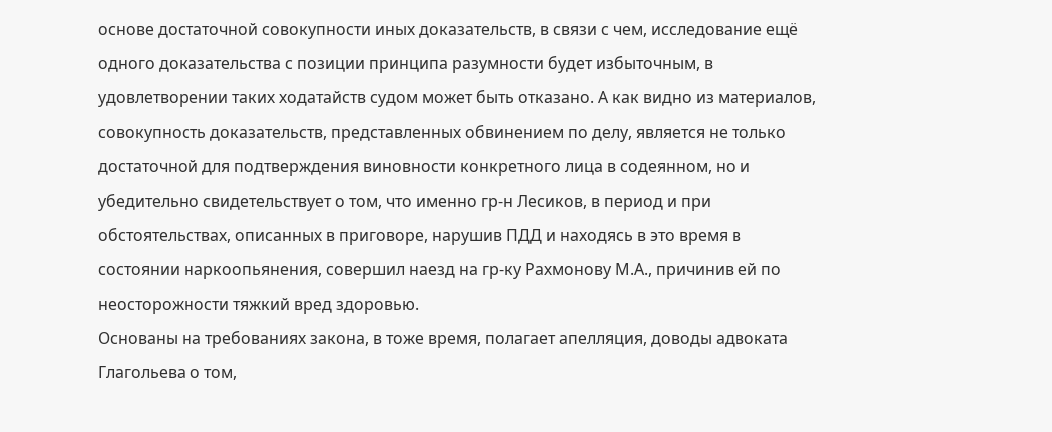основе достаточной совокупности иных доказательств, в связи с чем, исследование ещё одного доказательства с позиции принципа разумности будет избыточным, в удовлетворении таких ходатайств судом может быть отказано. А как видно из материалов, совокупность доказательств, представленных обвинением по делу, является не только достаточной для подтверждения виновности конкретного лица в содеянном, но и убедительно свидетельствует о том, что именно гр-н Лесиков, в период и при обстоятельствах, описанных в приговоре, нарушив ПДД и находясь в это время в состоянии наркоопьянения, совершил наезд на гр-ку Рахмонову М.А., причинив ей по неосторожности тяжкий вред здоровью.
Основаны на требованиях закона, в тоже время, полагает апелляция, доводы адвоката Глагольева о том,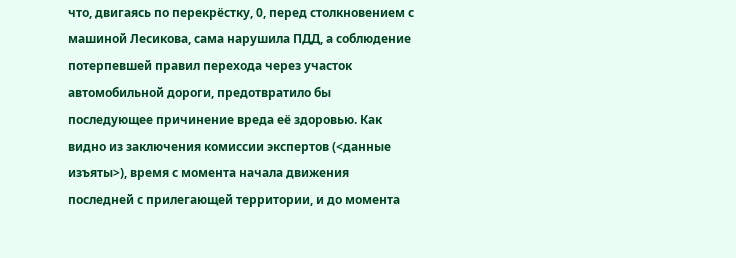что, двигаясь по перекрёстку, 0, перед столкновением с машиной Лесикова, сама нарушила ПДД, а соблюдение потерпевшей правил перехода через участок автомобильной дороги, предотвратило бы последующее причинение вреда её здоровью. Как видно из заключения комиссии экспертов (<данные изъяты>), время с момента начала движения последней с прилегающей территории, и до момента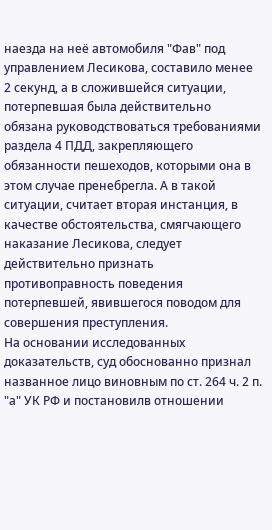наезда на неё автомобиля "Фав" под управлением Лесикова, составило менее 2 секунд, а в сложившейся ситуации, потерпевшая была действительно обязана руководствоваться требованиями раздела 4 ПДД, закрепляющего обязанности пешеходов, которыми она в этом случае пренебрегла. А в такой ситуации, считает вторая инстанция, в качестве обстоятельства, смягчающего наказание Лесикова, следует действительно признать противоправность поведения потерпевшей, явившегося поводом для совершения преступления.
На основании исследованных доказательств, суд обоснованно признал названное лицо виновным по ст. 264 ч. 2 п. "а" УК РФ и постановилв отношении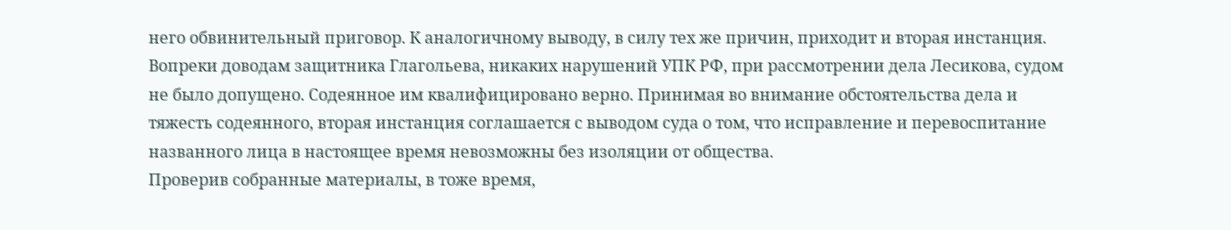него обвинительный приговор. К аналогичному выводу, в силу тех же причин, приходит и вторая инстанция. Вопреки доводам защитника Глагольева, никаких нарушений УПК РФ, при рассмотрении дела Лесикова, судом не было допущено. Содеянное им квалифицировано верно. Принимая во внимание обстоятельства дела и тяжесть содеянного, вторая инстанция соглашается с выводом суда о том, что исправление и перевоспитание названного лица в настоящее время невозможны без изоляции от общества.
Проверив собранные материалы, в тоже время,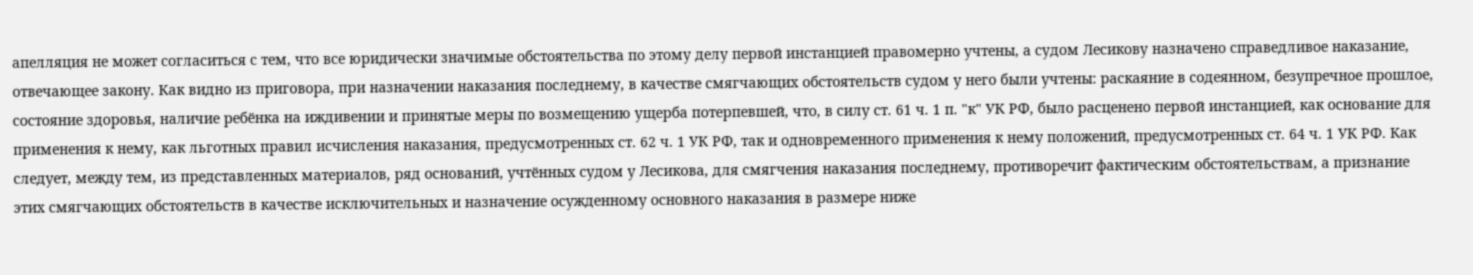апелляция не может согласиться с тем, что все юридически значимые обстоятельства по этому делу первой инстанцией правомерно учтены, а судом Лесикову назначено справедливое наказание, отвечающее закону. Как видно из приговора, при назначении наказания последнему, в качестве смягчающих обстоятельств судом у него были учтены: раскаяние в содеянном, безупречное прошлое, состояние здоровья, наличие ребёнка на иждивении и принятые меры по возмещению ущерба потерпевшей, что, в силу ст. 61 ч. 1 п. "к" УК РФ, было расценено первой инстанцией, как основание для применения к нему, как льготных правил исчисления наказания, предусмотренных ст. 62 ч. 1 УК РФ, так и одновременного применения к нему положений, предусмотренных ст. 64 ч. 1 УК РФ. Как следует, между тем, из представленных материалов, ряд оснований, учтённых судом у Лесикова, для смягчения наказания последнему, противоречит фактическим обстоятельствам, а признание этих смягчающих обстоятельств в качестве исключительных и назначение осужденному основного наказания в размере ниже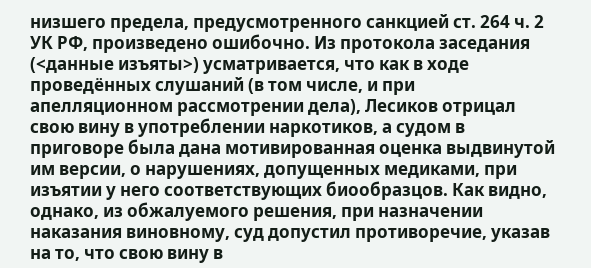низшего предела, предусмотренного санкцией ст. 264 ч. 2 УК РФ, произведено ошибочно. Из протокола заседания (<данные изъяты>) усматривается, что как в ходе проведённых слушаний (в том числе, и при апелляционном рассмотрении дела), Лесиков отрицал свою вину в употреблении наркотиков, а судом в приговоре была дана мотивированная оценка выдвинутой им версии, о нарушениях, допущенных медиками, при изъятии у него соответствующих биообразцов. Как видно, однако, из обжалуемого решения, при назначении наказания виновному, суд допустил противоречие, указав на то, что свою вину в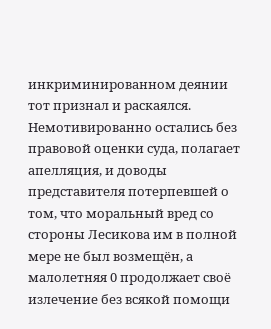инкриминированном деянии тот признал и раскаялся.
Немотивированно остались без правовой оценки суда, полагает апелляция, и доводы представителя потерпевшей о том, что моральный вред со стороны Лесикова им в полной мере не был возмещён, а малолетняя 0 продолжает своё излечение без всякой помощи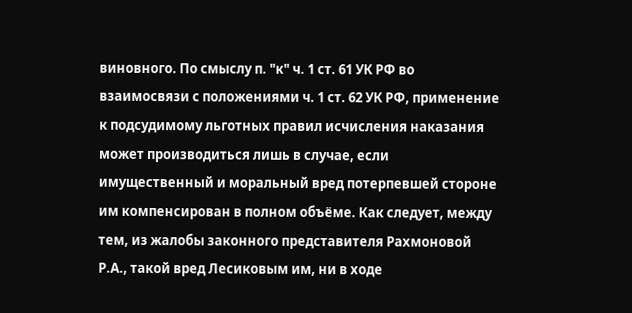виновного. По смыслу п. "к" ч. 1 ст. 61 УК РФ во взаимосвязи с положениями ч. 1 ст. 62 УК РФ, применение к подсудимому льготных правил исчисления наказания может производиться лишь в случае, если имущественный и моральный вред потерпевшей стороне им компенсирован в полном объёме. Как следует, между тем, из жалобы законного представителя Рахмоновой Р.А., такой вред Лесиковым им, ни в ходе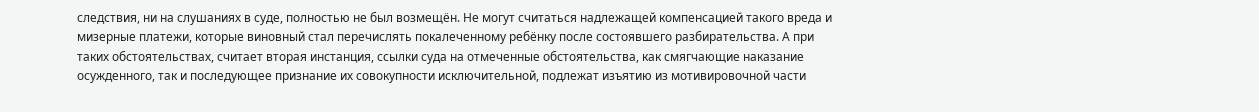следствия, ни на слушаниях в суде, полностью не был возмещён. Не могут считаться надлежащей компенсацией такого вреда и мизерные платежи, которые виновный стал перечислять покалеченному ребёнку после состоявшего разбирательства. А при таких обстоятельствах, считает вторая инстанция, ссылки суда на отмеченные обстоятельства, как смягчающие наказание осужденного, так и последующее признание их совокупности исключительной, подлежат изъятию из мотивировочной части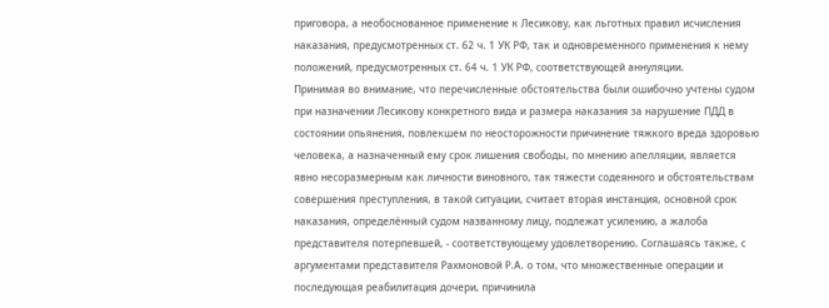приговора, а необоснованное применение к Лесикову, как льготных правил исчисления наказания, предусмотренных ст. 62 ч. 1 УК РФ, так и одновременного применения к нему положений, предусмотренных ст. 64 ч. 1 УК РФ, соответствующей аннуляции.
Принимая во внимание, что перечисленные обстоятельства были ошибочно учтены судом при назначении Лесикову конкретного вида и размера наказания за нарушение ПДД в состоянии опьянения, повлекшем по неосторожности причинение тяжкого вреда здоровью человека, а назначенный ему срок лишения свободы, по мнению апелляции, является явно несоразмерным как личности виновного, так тяжести содеянного и обстоятельствам совершения преступления, в такой ситуации, считает вторая инстанция, основной срок наказания, определённый судом названному лицу, подлежат усилению, а жалоба представителя потерпевшей, - соответствующему удовлетворению. Соглашаясь также, с аргументами представителя Рахмоновой Р.А. о том, что множественные операции и последующая реабилитация дочери, причинила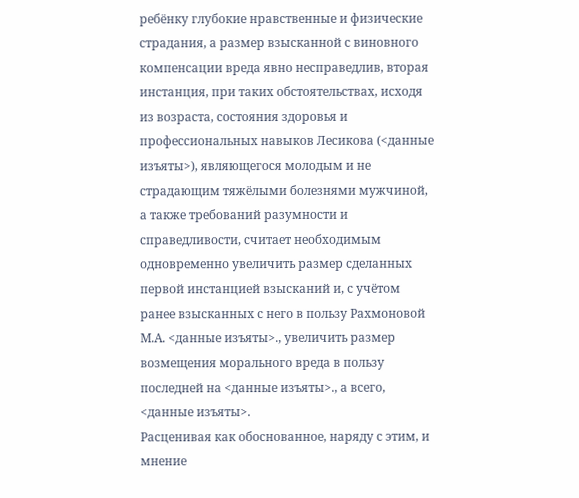ребёнку глубокие нравственные и физические страдания, а размер взысканной с виновного компенсации вреда явно несправедлив, вторая инстанция, при таких обстоятельствах, исходя из возраста, состояния здоровья и профессиональных навыков Лесикова (<данные изъяты>), являющегося молодым и не страдающим тяжёлыми болезнями мужчиной, а также требований разумности и справедливости, считает необходимым одновременно увеличить размер сделанных первой инстанцией взысканий и, с учётом ранее взысканных с него в пользу Рахмоновой М.А. <данные изъяты>., увеличить размер возмещения морального вреда в пользу последней на <данные изъяты>., а всего, <данные изъяты>.
Расценивая как обоснованное, наряду с этим, и мнение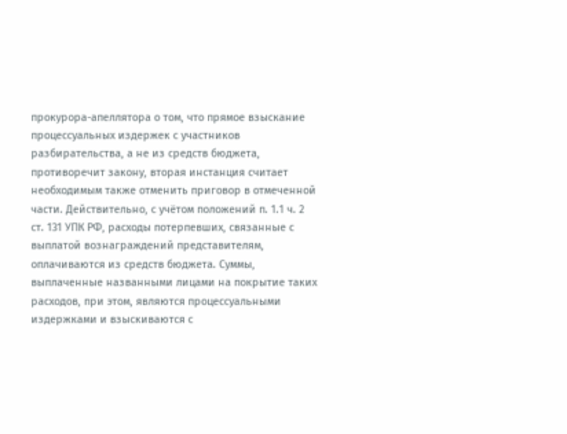прокурора-апеллятора о том, что прямое взыскание процессуальных издержек с участников разбирательства, а не из средств бюджета, противоречит закону, вторая инстанция считает необходимым также отменить приговор в отмеченной части. Действительно, с учётом положений п. 1.1 ч. 2 ст. 131 УПК РФ, расходы потерпевших, связанные с выплатой вознаграждений представителям, оплачиваются из средств бюджета. Суммы, выплаченные названными лицами на покрытие таких расходов, при этом, являются процессуальными издержками и взыскиваются с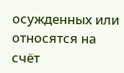осужденных или относятся на счёт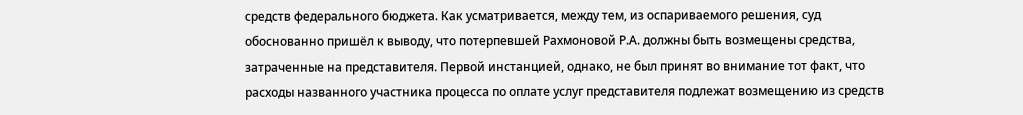средств федерального бюджета. Как усматривается, между тем, из оспариваемого решения, суд обоснованно пришёл к выводу, что потерпевшей Рахмоновой Р.А. должны быть возмещены средства, затраченные на представителя. Первой инстанцией, однако, не был принят во внимание тот факт, что расходы названного участника процесса по оплате услуг представителя подлежат возмещению из средств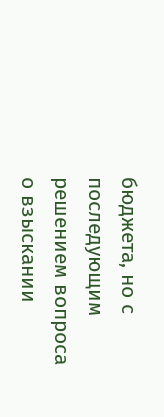бюджета, но с последующим решением вопроса о взыскании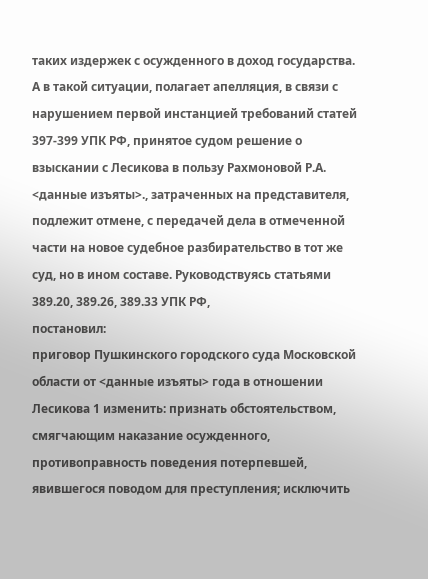таких издержек с осужденного в доход государства. А в такой ситуации, полагает апелляция, в связи с нарушением первой инстанцией требований статей 397-399 УПК РФ, принятое судом решение о взыскании с Лесикова в пользу Рахмоновой Р.А. <данные изъяты>., затраченных на представителя, подлежит отмене, с передачей дела в отмеченной части на новое судебное разбирательство в тот же суд, но в ином составе. Руководствуясь статьями 389.20, 389.26, 389.33 УПК РФ,
постановил:
приговор Пушкинского городского суда Московской области от <данные изъяты> года в отношении Лесикова 1 изменить: признать обстоятельством, смягчающим наказание осужденного, противоправность поведения потерпевшей, явившегося поводом для преступления; исключить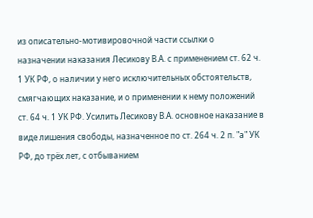из описательно-мотивировочной части ссылки о назначении наказания Лесикову В.А. с применением ст. 62 ч. 1 УК РФ, о наличии у него исключительных обстоятельств, смягчающих наказание, и о применении к нему положений ст. 64 ч. 1 УК РФ. Усилить Лесикову В.А. основное наказание в виде лишения свободы, назначенное по ст. 264 ч. 2 п. "а" УК РФ, до трёх лет, с отбыванием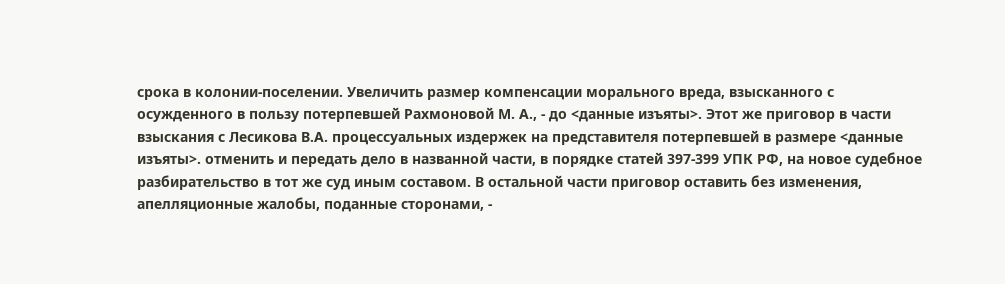срока в колонии-поселении. Увеличить размер компенсации морального вреда, взысканного с осужденного в пользу потерпевшей Рахмоновой М. А., - до <данные изъяты>. Этот же приговор в части взыскания с Лесикова В.А. процессуальных издержек на представителя потерпевшей в размере <данные изъяты>. отменить и передать дело в названной части, в порядке статей 397-399 УПК РФ, на новое судебное разбирательство в тот же суд иным составом. В остальной части приговор оставить без изменения, апелляционные жалобы, поданные сторонами, -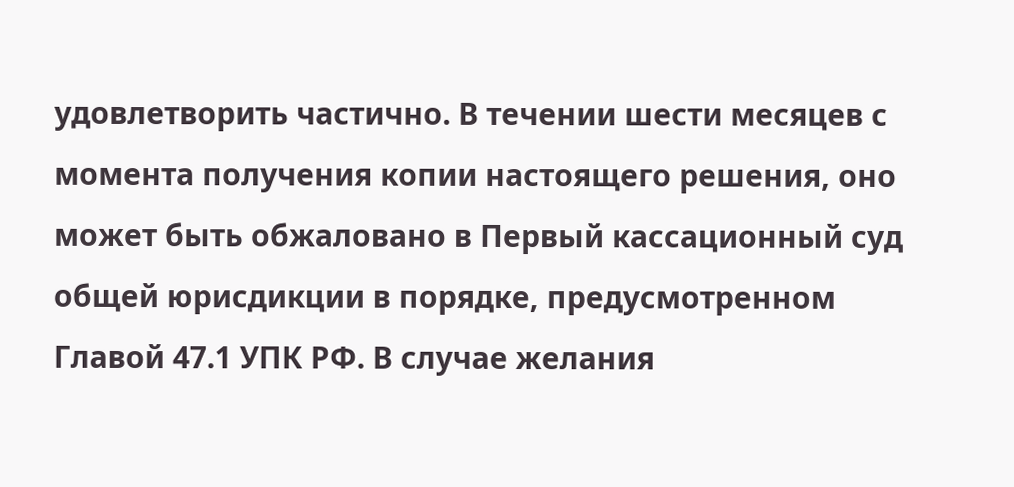удовлетворить частично. В течении шести месяцев с момента получения копии настоящего решения, оно может быть обжаловано в Первый кассационный суд общей юрисдикции в порядке, предусмотренном Главой 47.1 УПК РФ. В случае желания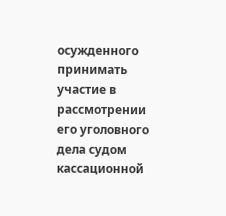осужденного принимать участие в рассмотрении его уголовного дела судом кассационной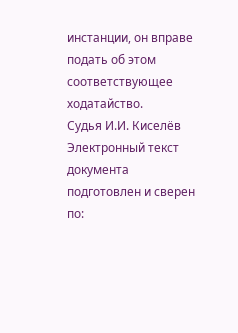инстанции, он вправе подать об этом соответствующее ходатайство.
Судья И.И. Киселёв
Электронный текст документа
подготовлен и сверен по: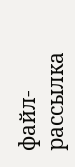файл-рассылка